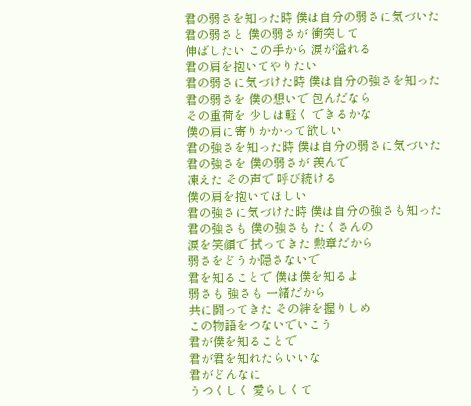君の弱さを知った時 僕は自分の弱さに気づいた
君の弱さと 僕の弱さが 衝突して
伸ばしたい この手から 涙が溢れる
君の肩を抱いてやりたい
君の弱さに気づけた時 僕は自分の強さを知った
君の弱さを 僕の想いで 包んだなら
その重荷を 少しは軽く できるかな
僕の肩に寄りかかって欲しい
君の強さを知った時 僕は自分の弱さに気づいた
君の強さを 僕の弱さが 羨んで
凍えた その声で 呼び続ける
僕の肩を抱いてほしい
君の強さに気づけた時 僕は自分の強さも知った
君の強さも 僕の強さも たくさんの
涙を笑顔で 拭ってきた 勲章だから
弱さをどうか隠さないで
君を知ることで 僕は僕を知るよ
弱さも 強さも 一緒だから
共に闘ってきた その絆を握りしめ
この物語をつないでいこう
君が僕を知ることで
君が君を知れたらいいな
君がどんなに
うつくしく 愛らしくて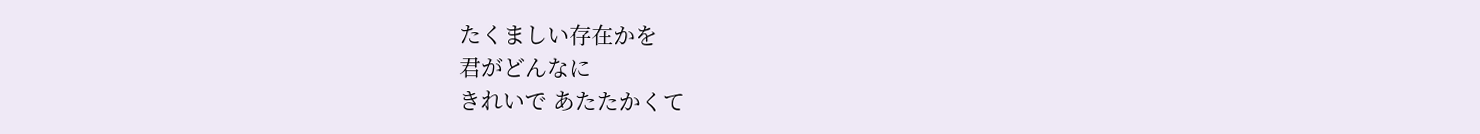たくましい存在かを
君がどんなに
きれいで あたたかくて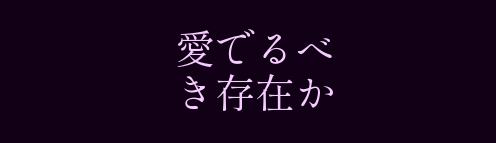愛でるべき存在か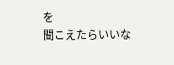を
聞こえたらいいな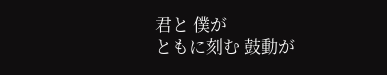君と 僕が
ともに刻む 鼓動が